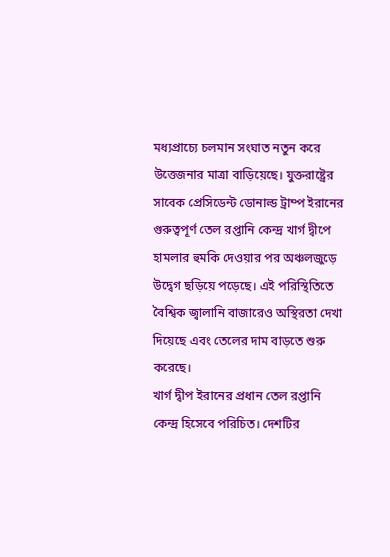মধ্যপ্রাচ্যে চলমান সংঘাত নতুন করে উত্তেজনার মাত্রা বাড়িয়েছে। যুক্তরাষ্ট্রের সাবেক প্রেসিডেন্ট ডোনাল্ড ট্রাম্প ইরানের গুরুত্বপূর্ণ তেল রপ্তানি কেন্দ্র খার্গ দ্বীপে হামলার হুমকি দেওয়ার পর অঞ্চলজুড়ে উদ্বেগ ছড়িয়ে পড়েছে। এই পরিস্থিতিতে বৈশ্বিক জ্বালানি বাজারেও অস্থিরতা দেখা দিয়েছে এবং তেলের দাম বাড়তে শুরু করেছে।
খার্গ দ্বীপ ইরানের প্রধান তেল রপ্তানি কেন্দ্র হিসেবে পরিচিত। দেশটির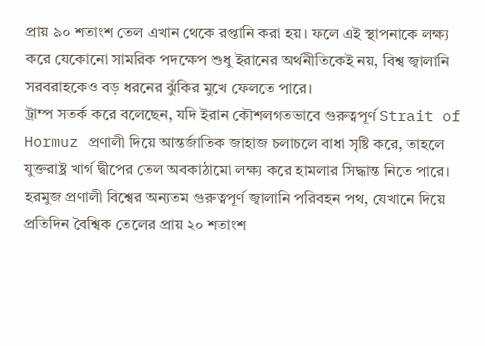প্রায় ৯০ শতাংশ তেল এখান থেকে রপ্তানি করা হয়। ফলে এই স্থাপনাকে লক্ষ্য করে যেকোনো সামরিক পদক্ষেপ শুধু ইরানের অর্থনীতিকেই নয়, বিশ্ব জ্বালানি সরবরাহকেও বড় ধরনের ঝুঁকির মুখে ফেলতে পারে।
ট্রাম্প সতর্ক করে বলেছেন, যদি ইরান কৌশলগতভাবে গুরুত্বপূর্ণ Strait of Hormuz প্রণালী দিয়ে আন্তর্জাতিক জাহাজ চলাচলে বাধা সৃষ্টি করে, তাহলে যুক্তরাষ্ট্র খার্গ দ্বীপের তেল অবকাঠামো লক্ষ্য করে হামলার সিদ্ধান্ত নিতে পারে। হরমুজ প্রণালী বিশ্বের অন্যতম গুরুত্বপূর্ণ জ্বালানি পরিবহন পথ, যেখানে দিয়ে প্রতিদিন বৈশ্বিক তেলের প্রায় ২০ শতাংশ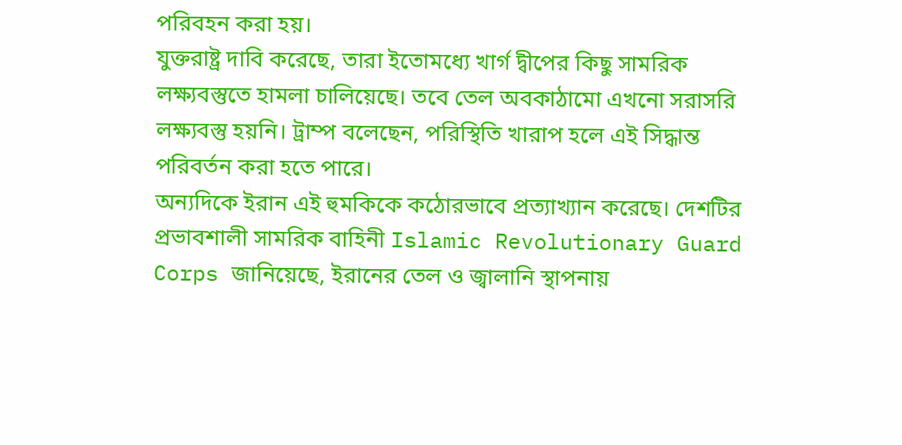পরিবহন করা হয়।
যুক্তরাষ্ট্র দাবি করেছে, তারা ইতোমধ্যে খার্গ দ্বীপের কিছু সামরিক লক্ষ্যবস্তুতে হামলা চালিয়েছে। তবে তেল অবকাঠামো এখনো সরাসরি লক্ষ্যবস্তু হয়নি। ট্রাম্প বলেছেন, পরিস্থিতি খারাপ হলে এই সিদ্ধান্ত পরিবর্তন করা হতে পারে।
অন্যদিকে ইরান এই হুমকিকে কঠোরভাবে প্রত্যাখ্যান করেছে। দেশটির প্রভাবশালী সামরিক বাহিনী Islamic Revolutionary Guard Corps জানিয়েছে, ইরানের তেল ও জ্বালানি স্থাপনায়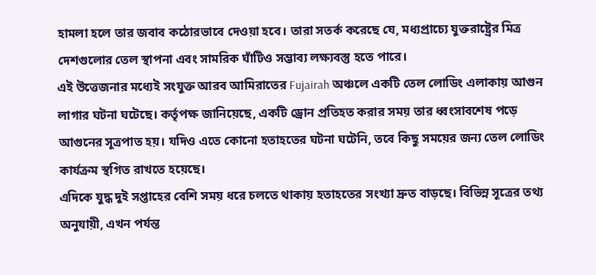হামলা হলে তার জবাব কঠোরভাবে দেওয়া হবে। তারা সতর্ক করেছে যে, মধ্যপ্রাচ্যে যুক্তরাষ্ট্রের মিত্র দেশগুলোর তেল স্থাপনা এবং সামরিক ঘাঁটিও সম্ভাব্য লক্ষ্যবস্তু হতে পারে।
এই উত্তেজনার মধ্যেই সংযুক্ত আরব আমিরাতের Fujairah অঞ্চলে একটি তেল লোডিং এলাকায় আগুন লাগার ঘটনা ঘটেছে। কর্তৃপক্ষ জানিয়েছে, একটি ড্রোন প্রতিহত করার সময় তার ধ্বংসাবশেষ পড়ে আগুনের সূত্রপাত হয়। যদিও এতে কোনো হতাহতের ঘটনা ঘটেনি, তবে কিছু সময়ের জন্য তেল লোডিং কার্যক্রম স্থগিত রাখতে হয়েছে।
এদিকে যুদ্ধ দুই সপ্তাহের বেশি সময় ধরে চলতে থাকায় হতাহতের সংখ্যা দ্রুত বাড়ছে। বিভিন্ন সূত্রের তথ্য অনুযায়ী, এখন পর্যন্ত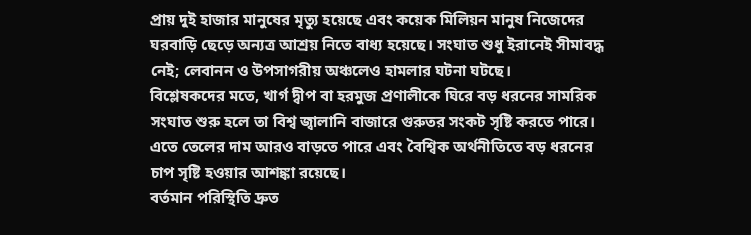প্রায় দুই হাজার মানুষের মৃত্যু হয়েছে এবং কয়েক মিলিয়ন মানুষ নিজেদের ঘরবাড়ি ছেড়ে অন্যত্র আশ্রয় নিতে বাধ্য হয়েছে। সংঘাত শুধু ইরানেই সীমাবদ্ধ নেই; লেবানন ও উপসাগরীয় অঞ্চলেও হামলার ঘটনা ঘটছে।
বিশ্লেষকদের মতে, খার্গ দ্বীপ বা হরমুজ প্রণালীকে ঘিরে বড় ধরনের সামরিক সংঘাত শুরু হলে তা বিশ্ব জ্বালানি বাজারে গুরুতর সংকট সৃষ্টি করতে পারে। এতে তেলের দাম আরও বাড়তে পারে এবং বৈশ্বিক অর্থনীতিতে বড় ধরনের চাপ সৃষ্টি হওয়ার আশঙ্কা রয়েছে।
বর্তমান পরিস্থিতি দ্রুত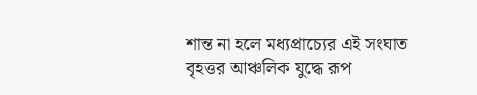শান্ত না হলে মধ্যপ্রাচ্যের এই সংঘাত বৃহত্তর আঞ্চলিক যুদ্ধে রূপ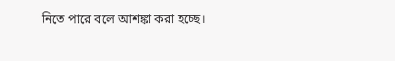নিতে পারে বলে আশঙ্কা করা হচ্ছে।